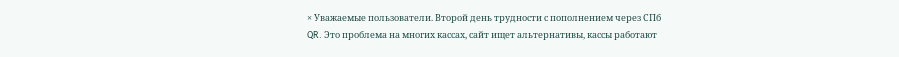× Уважаемые пользователи. Второй день трудности с пополнением через СПб QR. Это проблема на многих кассах, сайт ищет альтернативы, кассы работают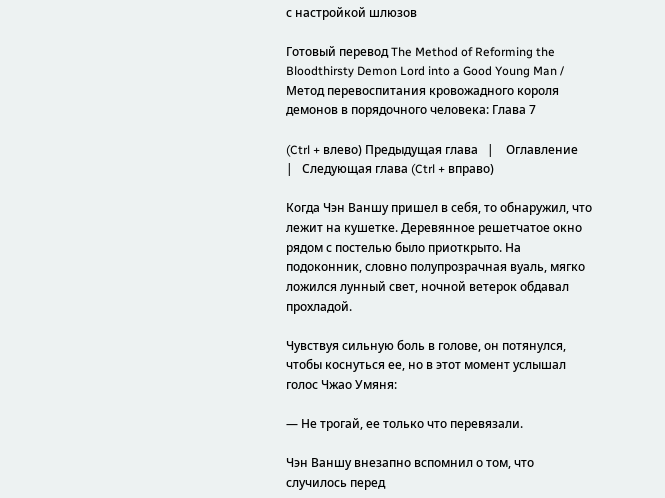с настройкой шлюзов

Готовый перевод The Method of Reforming the Bloodthirsty Demon Lord into a Good Young Man / Метод перевоспитания кровожадного короля демонов в порядочного человека: Глава 7

(Ctrl + влево) Предыдущая глава   |    Оглавление    |   Следующая глава (Ctrl + вправо)

Когда Чэн Ваншу пришел в себя, то обнаружил, что лежит на кушетке. Деревянное решетчатое окно рядом с постелью было приоткрыто. На подоконник, словно полупрозрачная вуаль, мягко ложился лунный свет, ночной ветерок обдавал прохладой.

Чувствуя сильную боль в голове, он потянулся, чтобы коснуться ее, но в этот момент услышал голос Чжао Умяня:

— Не трогай, ее только что перевязали.

Чэн Ваншу внезапно вспомнил о том, что случилось перед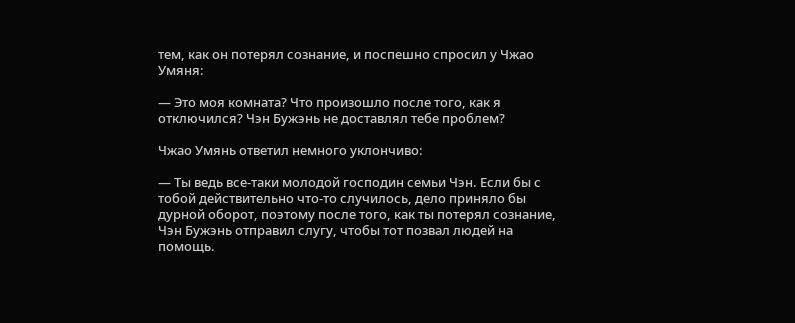тем, как он потерял сознание, и поспешно спросил у Чжао Умяня:

— Это моя комната? Что произошло после того, как я отключился? Чэн Бужэнь не доставлял тебе проблем?

Чжао Умянь ответил немного уклончиво:

— Ты ведь все-таки молодой господин семьи Чэн. Если бы с тобой действительно что-то случилось, дело приняло бы дурной оборот, поэтому после того, как ты потерял сознание, Чэн Бужэнь отправил слугу, чтобы тот позвал людей на помощь.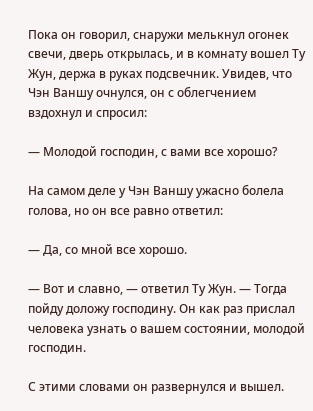Пока он говорил, снаружи мелькнул огонек свечи, дверь открылась, и в комнату вошел Ту Жун, держа в руках подсвечник. Увидев, что Чэн Ваншу очнулся, он с облегчением вздохнул и спросил:

— Молодой господин, с вами все хорошо?

На самом деле у Чэн Ваншу ужасно болела голова, но он все равно ответил:

— Да, со мной все хорошо.

— Вот и славно, — ответил Ту Жун. — Тогда пойду доложу господину. Он как раз прислал человека узнать о вашем состоянии, молодой господин.

С этими словами он развернулся и вышел.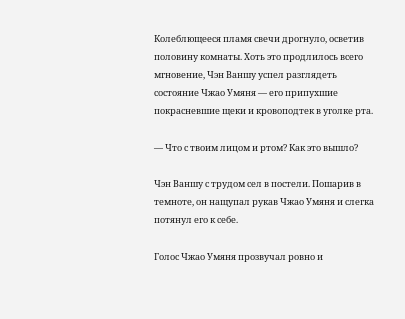Колеблющееся пламя свечи дрогнуло, осветив половину комнаты. Хоть это продлилось всего мгновение, Чэн Ваншу успел разглядеть состояние Чжао Умяня — его припухшие покрасневшие щеки и кровоподтек в уголке рта.

— Что с твоим лицом и ртом? Как это вышло?

Чэн Ваншу с трудом сел в постели. Пошарив в темноте, он нащупал рукав Чжао Умяня и слегка потянул его к себе.

Голос Чжао Умяня прозвучал ровно и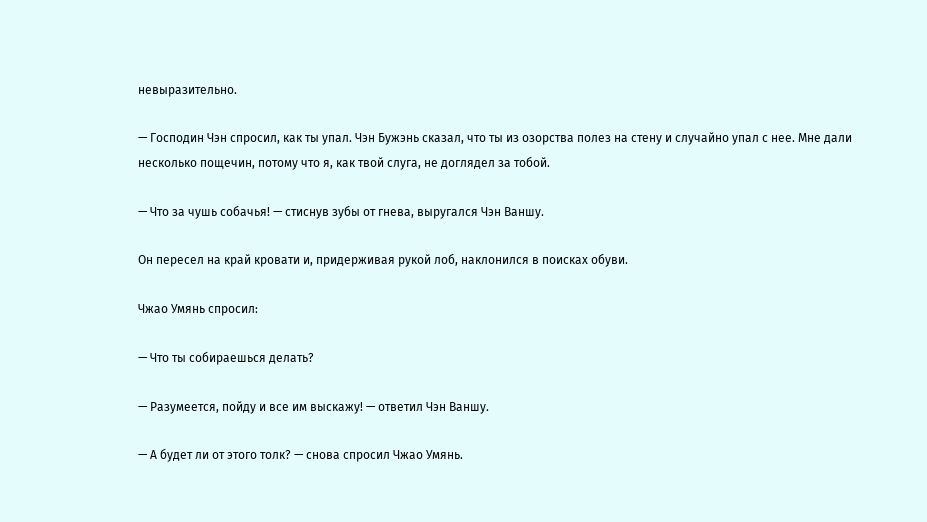невыразительно.

— Господин Чэн спросил, как ты упал. Чэн Бужэнь сказал, что ты из озорства полез на стену и случайно упал с нее. Мне дали несколько пощечин, потому что я, как твой слуга, не доглядел за тобой.

— Что за чушь собачья! — стиснув зубы от гнева, выругался Чэн Ваншу.

Он пересел на край кровати и, придерживая рукой лоб, наклонился в поисках обуви.

Чжао Умянь спросил:

— Что ты собираешься делать?

— Разумеется, пойду и все им выскажу! — ответил Чэн Ваншу.

— А будет ли от этого толк? — снова спросил Чжао Умянь.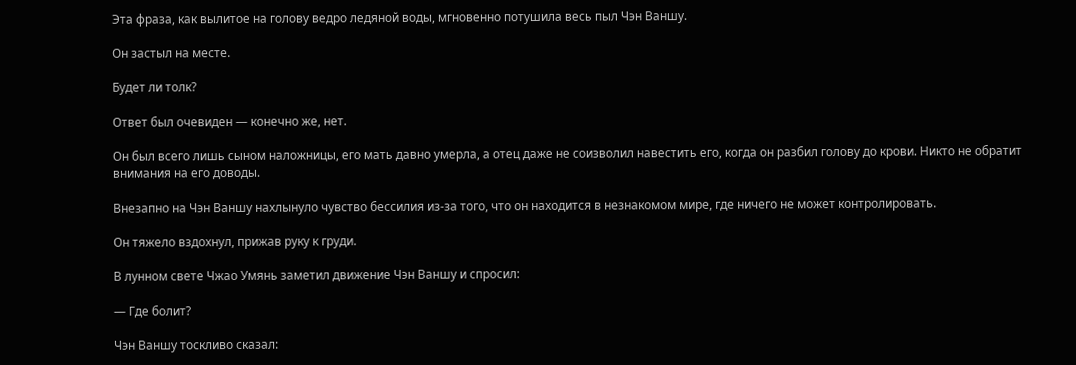Эта фраза, как вылитое на голову ведро ледяной воды, мгновенно потушила весь пыл Чэн Ваншу.

Он застыл на месте.

Будет ли толк?

Ответ был очевиден — конечно же, нет.

Он был всего лишь сыном наложницы, его мать давно умерла, а отец даже не соизволил навестить его, когда он разбил голову до крови. Никто не обратит внимания на его доводы.

Внезапно на Чэн Ваншу нахлынуло чувство бессилия из-за того, что он находится в незнакомом мире, где ничего не может контролировать.

Он тяжело вздохнул, прижав руку к груди.

В лунном свете Чжао Умянь заметил движение Чэн Ваншу и спросил:

— Где болит?

Чэн Ваншу тоскливо сказал: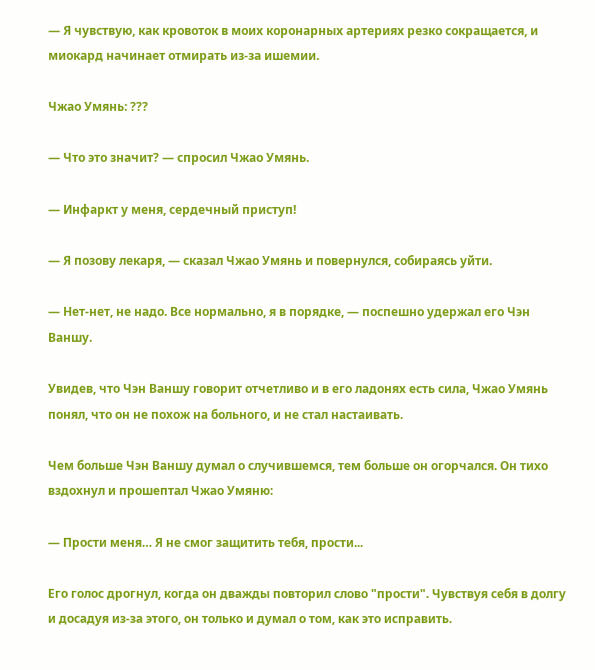— Я чувствую, как кровоток в моих коронарных артериях резко сокращается, и миокард начинает отмирать из-за ишемии.

Чжао Умянь: ???

— Что это значит? — спросил Чжао Умянь.

— Инфаркт у меня, сердечный приступ!

— Я позову лекаря, — сказал Чжао Умянь и повернулся, собираясь уйти.

— Нет-нет, не надо. Все нормально, я в порядке, — поспешно удержал его Чэн Ваншу.

Увидев, что Чэн Ваншу говорит отчетливо и в его ладонях есть сила, Чжао Умянь понял, что он не похож на больного, и не стал настаивать.

Чем больше Чэн Ваншу думал о случившемся, тем больше он огорчался. Он тихо вздохнул и прошептал Чжао Умяню:

— Прости меня… Я не смог защитить тебя, прости...

Его голос дрогнул, когда он дважды повторил слово "прости". Чувствуя себя в долгу и досадуя из-за этого, он только и думал о том, как это исправить.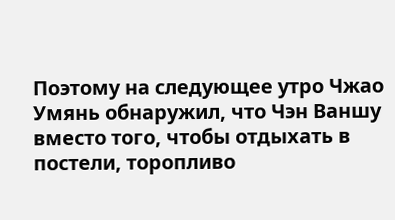Поэтому на следующее утро Чжао Умянь обнаружил, что Чэн Ваншу вместо того, чтобы отдыхать в постели, торопливо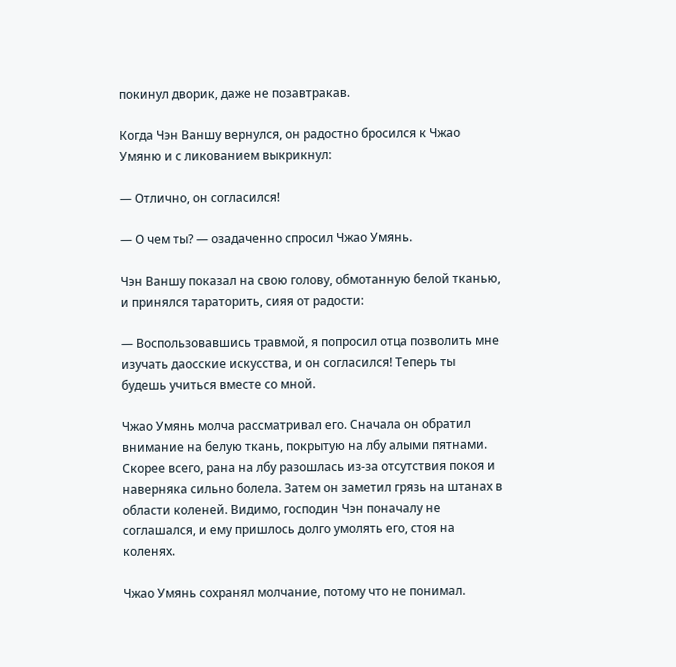покинул дворик, даже не позавтракав.

Когда Чэн Ваншу вернулся, он радостно бросился к Чжао Умяню и с ликованием выкрикнул:

— Отлично, он согласился!

— О чем ты? — озадаченно спросил Чжао Умянь.

Чэн Ваншу показал на свою голову, обмотанную белой тканью, и принялся тараторить, сияя от радости:

— Воспользовавшись травмой, я попросил отца позволить мне изучать даосские искусства, и он согласился! Теперь ты будешь учиться вместе со мной.

Чжао Умянь молча рассматривал его. Сначала он обратил внимание на белую ткань, покрытую на лбу алыми пятнами. Скорее всего, рана на лбу разошлась из-за отсутствия покоя и наверняка сильно болела. Затем он заметил грязь на штанах в области коленей. Видимо, господин Чэн поначалу не соглашался, и ему пришлось долго умолять его, стоя на коленях.

Чжао Умянь сохранял молчание, потому что не понимал.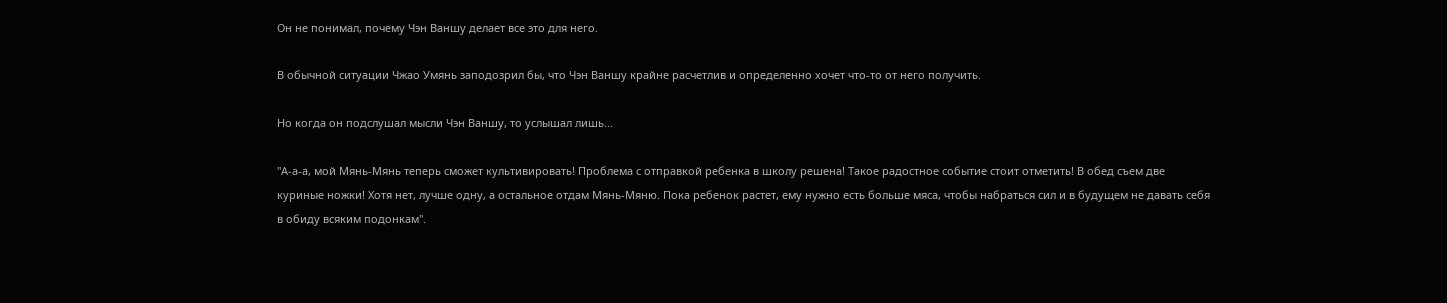Он не понимал, почему Чэн Ваншу делает все это для него.

В обычной ситуации Чжао Умянь заподозрил бы, что Чэн Ваншу крайне расчетлив и определенно хочет что-то от него получить.

Но когда он подслушал мысли Чэн Ваншу, то услышал лишь...

"А-а-а, мой Мянь-Мянь теперь сможет культивировать! Проблема с отправкой ребенка в школу решена! Такое радостное событие стоит отметить! В обед съем две куриные ножки! Хотя нет, лучше одну, а остальное отдам Мянь-Мяню. Пока ребенок растет, ему нужно есть больше мяса, чтобы набраться сил и в будущем не давать себя в обиду всяким подонкам".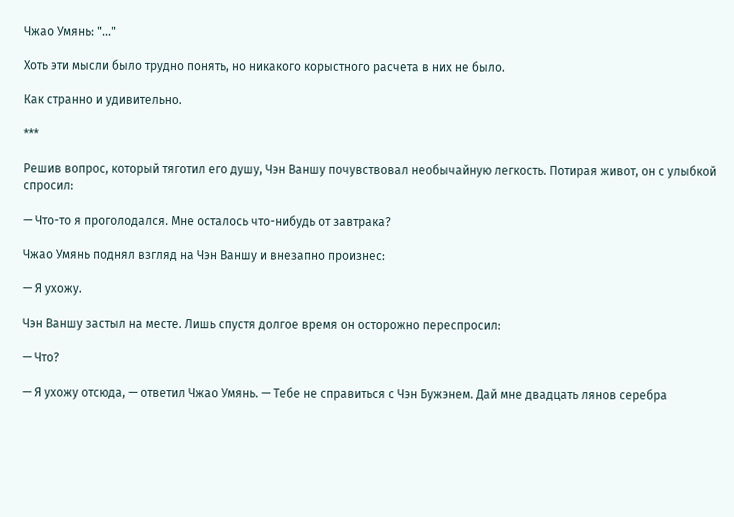Чжао Умянь: "..."

Хоть эти мысли было трудно понять, но никакого корыстного расчета в них не было.

Как странно и удивительно.

***

Решив вопрос, который тяготил его душу, Чэн Ваншу почувствовал необычайную легкость. Потирая живот, он с улыбкой спросил:

— Что-то я проголодался. Мне осталось что-нибудь от завтрака?

Чжао Умянь поднял взгляд на Чэн Ваншу и внезапно произнес:

— Я ухожу.

Чэн Ваншу застыл на месте. Лишь спустя долгое время он осторожно переспросил:

— Что?

— Я ухожу отсюда, — ответил Чжао Умянь. — Тебе не справиться с Чэн Бужэнем. Дай мне двадцать лянов серебра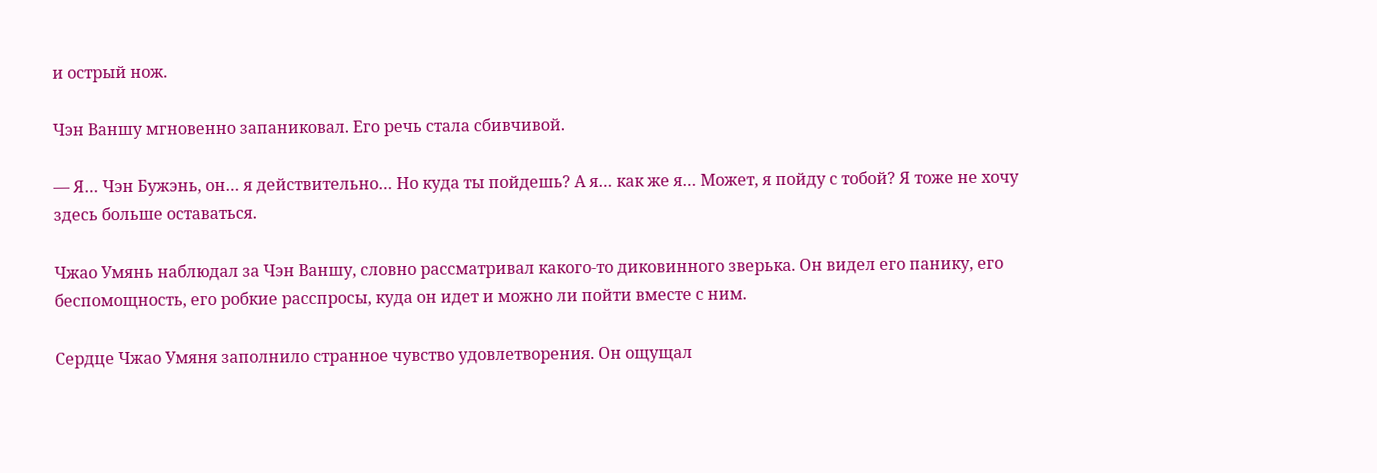и острый нож.

Чэн Ваншу мгновенно запаниковал. Его речь стала сбивчивой.

— Я… Чэн Бужэнь, он… я действительно… Но куда ты пойдешь? А я… как же я… Может, я пойду с тобой? Я тоже не хочу здесь больше оставаться.

Чжао Умянь наблюдал за Чэн Ваншу, словно рассматривал какого-то диковинного зверька. Он видел его панику, его беспомощность, его робкие расспросы, куда он идет и можно ли пойти вместе с ним.

Сердце Чжао Умяня заполнило странное чувство удовлетворения. Он ощущал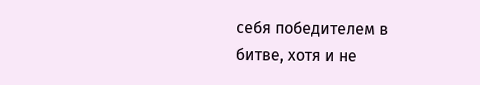себя победителем в битве, хотя и не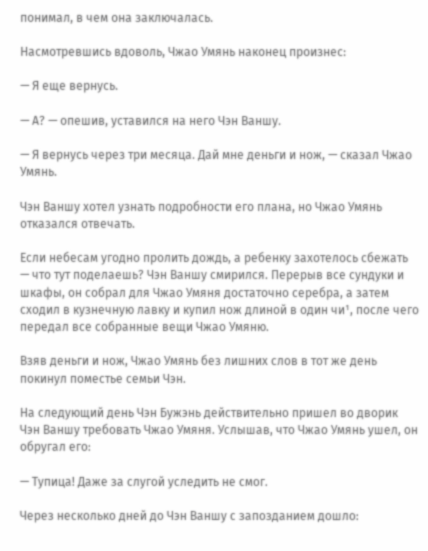понимал, в чем она заключалась.

Насмотревшись вдоволь, Чжао Умянь наконец произнес:

— Я еще вернусь.

— А? — опешив, уставился на него Чэн Ваншу.

— Я вернусь через три месяца. Дай мне деньги и нож, — сказал Чжао Умянь.

Чэн Ваншу хотел узнать подробности его плана, но Чжао Умянь отказался отвечать.

Если небесам угодно пролить дождь, а ребенку захотелось сбежать — что тут поделаешь? Чэн Ваншу смирился. Перерыв все сундуки и шкафы, он собрал для Чжао Умяня достаточно серебра, а затем сходил в кузнечную лавку и купил нож длиной в один чи¹, после чего передал все собранные вещи Чжао Умяню.

Взяв деньги и нож, Чжао Умянь без лишних слов в тот же день покинул поместье семьи Чэн.

На следующий день Чэн Бужэнь действительно пришел во дворик Чэн Ваншу требовать Чжао Умяня. Услышав, что Чжао Умянь ушел, он обругал его:

— Тупица! Даже за слугой уследить не смог.

Через несколько дней до Чэн Ваншу с запозданием дошло: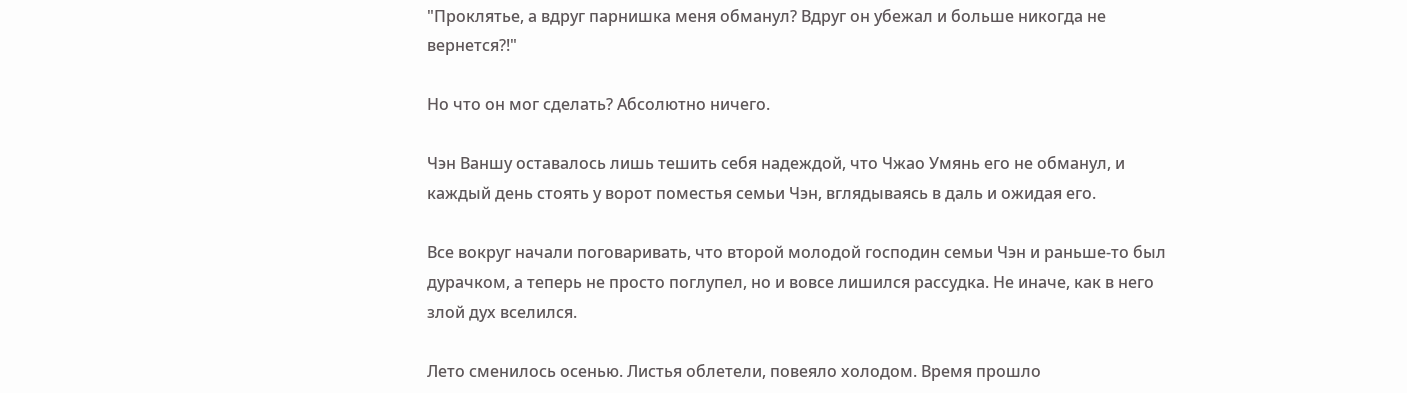"Проклятье, а вдруг парнишка меня обманул? Вдруг он убежал и больше никогда не вернется?!"

Но что он мог сделать? Абсолютно ничего.

Чэн Ваншу оставалось лишь тешить себя надеждой, что Чжао Умянь его не обманул, и каждый день стоять у ворот поместья семьи Чэн, вглядываясь в даль и ожидая его.

Все вокруг начали поговаривать, что второй молодой господин семьи Чэн и раньше-то был дурачком, а теперь не просто поглупел, но и вовсе лишился рассудка. Не иначе, как в него злой дух вселился.

Лето сменилось осенью. Листья облетели, повеяло холодом. Время прошло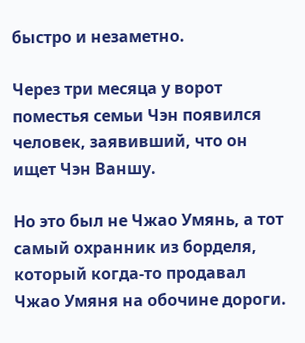быстро и незаметно.

Через три месяца у ворот поместья семьи Чэн появился человек, заявивший, что он ищет Чэн Ваншу.

Но это был не Чжао Умянь, а тот самый охранник из борделя, который когда-то продавал Чжао Умяня на обочине дороги.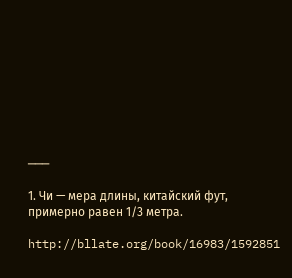───

1. Чи — мера длины, китайский фут, примерно равен 1/3 метра.

http://bllate.org/book/16983/1592851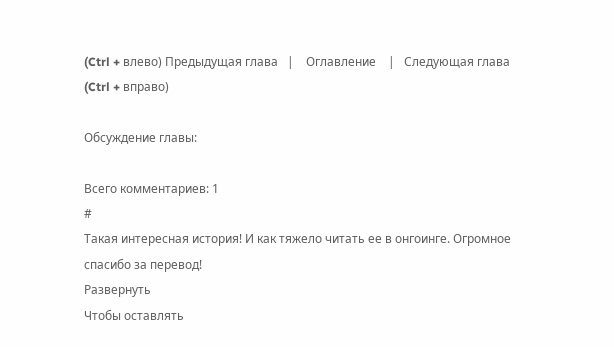(Ctrl + влево) Предыдущая глава   |    Оглавление    |   Следующая глава (Ctrl + вправо)

Обсуждение главы:

Всего комментариев: 1
#
Такая интересная история! И как тяжело читать ее в онгоинге. Огромное спасибо за перевод!
Развернуть
Чтобы оставлять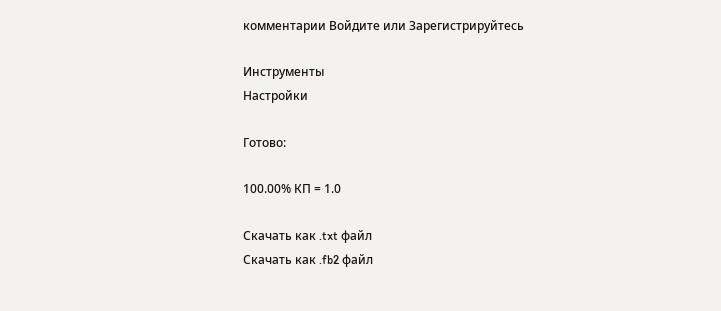комментарии Войдите или Зарегистрируйтесь

Инструменты
Настройки

Готово:

100.00% КП = 1.0

Скачать как .txt файл
Скачать как .fb2 файл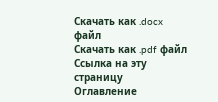Скачать как .docx файл
Скачать как .pdf файл
Ссылка на эту страницу
Оглавление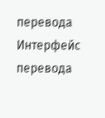перевода
Интерфейс перевода